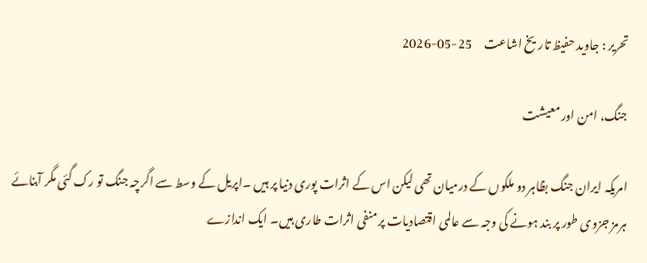تحریر : جاوید حفیظ تاریخ اشاعت     25-05-2026

جنگ، امن اور معیشت

امریکہ ایران جنگ بظاہر دو ملکوں کے درمیان تھی لیکن اس کے اثرات پوری دنیا پر ہیں ۔اپریل کے وسط سے اگرچہ جنگ تو رک گئی مگر آبنائے ہرمز جزوی طور پر بند ہونے کی وجہ سے عالمی اقتصادیات پر منفی اثرات طاری ہیں۔ ایک اندازے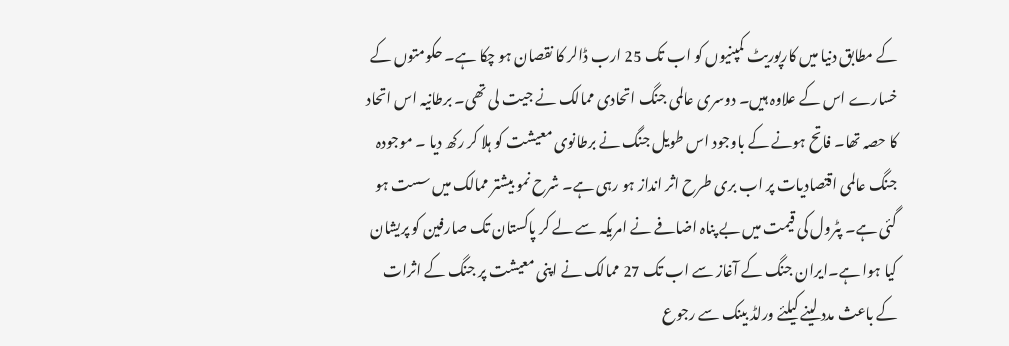کے مطابق دنیا میں کارپوریٹ کمپنیوں کو اب تک 25 ارب ڈالر کا نقصان ہو چکا ہے۔ حکومتوں کے خسارے اس کے علاوہ ہیں۔ دوسری عالمی جنگ اتحادی ممالک نے جیت لی تھی۔ برطانیہ اس اتحاد کا حصہ تھا۔ فاتح ہونے کے باوجود اس طویل جنگ نے برطانوی معیشت کو ہلا کر رکھ دیا ۔ موجودہ جنگ عالمی اقتصادیات پر اب بری طرح اثر انداز ہو رہی ہے۔ شرح نمو بیشتر ممالک میں سست ہو گئی ہے۔ پٹرول کی قیمت میں بے پناہ اضافے نے امریکہ سے لے کر پاکستان تک صارفین کو پریشان کیا ہوا ہے۔ایران جنگ کے آغاز سے اب تک 27 ممالک نے اپنی معیشت پر جنگ کے اثرات کے باعث مدد لینے کیلئے ورلڈ بینک سے رجوع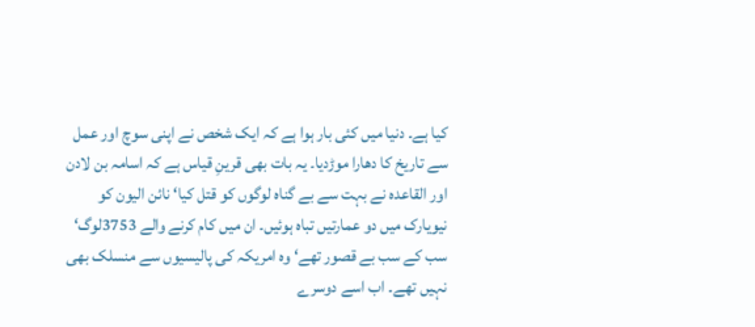کیا ہے۔ دنیا میں کئی بار ہوا ہے کہ ایک شخص نے اپنی سوچ اور عمل سے تاریخ کا دھارا موڑدیا۔ یہ بات بھی قرینِ قیاس ہے کہ اسامہ بن لادن اور القاعدہ نے بہت سے بے گناہ لوگوں کو قتل کیا‘ نائن الیون کو نیویارک میں دو عمارتیں تباہ ہوئیں۔ ان میں کام کرنے والے 3753لوگ‘ سب کے سب بے قصور تھے‘ وہ امریکہ کی پالیسیوں سے منسلک بھی نہیں تھے۔ اب اسے دوسرے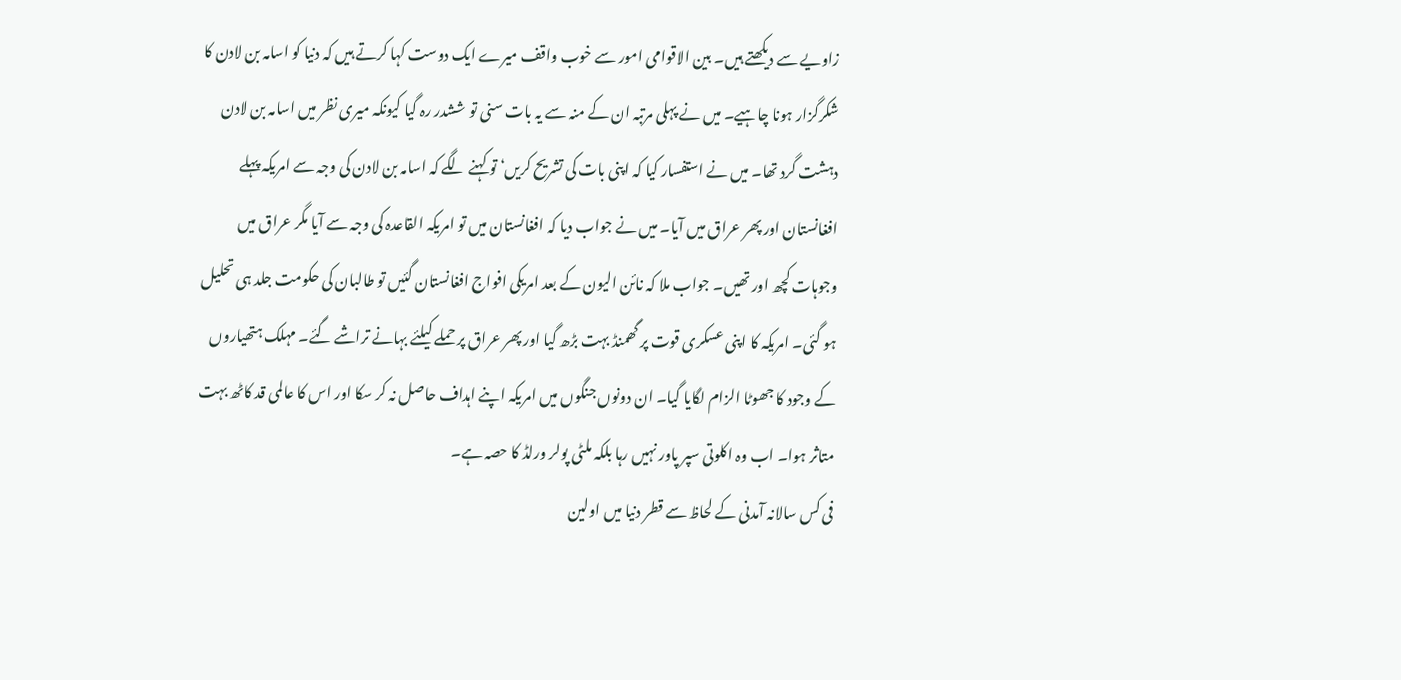زاویے سے دیکھتے ہیں۔ بین الاقوامی امور سے خوب واقف میرے ایک دوست کہا کرتے ہیں کہ دنیا کو اسامہ بن لادن کا شکرگزار ہونا چاہیے۔ میں نے پہلی مرتبہ ان کے منہ سے یہ بات سنی تو ششدر رہ گیا کیونکہ میری نظر میں اسامہ بن لادن دہشت گرد تھا۔ میں نے استفسار کیا کہ اپنی بات کی تشریح کریں‘ تو کہنے لگے کہ اسامہ بن لادن کی وجہ سے امریکہ پہلے افغانستان اور پھر عراق میں آیا۔ میں نے جواب دیا کہ افغانستان میں تو امریکہ القاعدہ کی وجہ سے آیا مگر عراق میں وجوہات کچھ اور تھیں۔ جواب ملا کہ نائن الیون کے بعد امریکی افواج افغانستان گئیں تو طالبان کی حکومت جلد ہی تحلیل ہو گئی۔ امریکہ کا اپنی عسکری قوت پر گھمنڈ بہت بڑھ گیا اور پھر عراق پر حملے کیلئے بہانے تراشے گئے۔ مہلک ہتھیاروں کے وجود کا جھوٹا الزام لگایا گیا۔ ان دونوں جنگوں میں امریکہ اپنے اہداف حاصل نہ کر سکا اور اس کا عالمی قد کاٹھ بہت متاثر ہوا۔ اب وہ اکلوتی سپر پاور نہیں رہا بلکہ ملٹی پولر ورلڈ کا حصہ ہے۔
فی کس سالانہ آمدنی کے لحاظ سے قطر دنیا میں اولین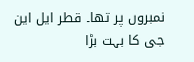نمبروں پر تھا۔ قطر ایل این جی کا بہت بڑا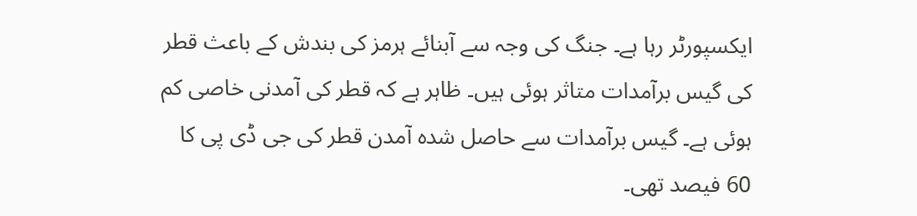ایکسپورٹر رہا ہے۔ جنگ کی وجہ سے آبنائے ہرمز کی بندش کے باعث قطر کی گیس برآمدات متاثر ہوئی ہیں۔ ظاہر ہے کہ قطر کی آمدنی خاصی کم ہوئی ہے۔ گیس برآمدات سے حاصل شدہ آمدن قطر کی جی ڈی پی کا 60 فیصد تھی۔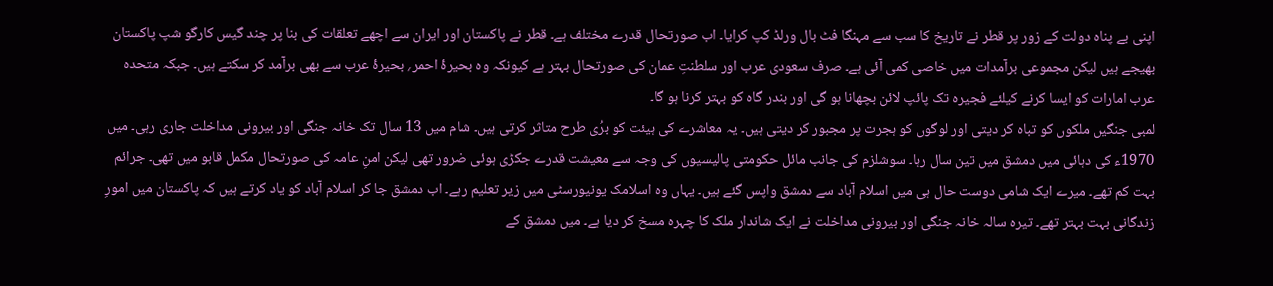اپنی بے پناہ دولت کے زور پر قطر نے تاریخ کا سب سے مہنگا فٹ بال ورلڈ کپ کرایا۔ اب صورتحال قدرے مختلف ہے۔ قطر نے پاکستان اور ایران سے اچھے تعلقات کی بنا پر چند گیس کارگو شپ پاکستان بھیجے ہیں لیکن مجموعی برآمدات میں خاصی کمی آئی ہے۔ صرف سعودی عرب اور سلطنتِ عمان کی صورتحال بہتر ہے کیونکہ وہ بحیرۂ احمر؍ بحیرۂ عرب سے بھی برآمد کر سکتے ہیں۔ جبکہ متحدہ عرب امارات کو ایسا کرنے کیلئے فجیرہ تک پائپ لائن بچھانا ہو گی اور بندر گاہ کو بہتر کرنا ہو گا۔
لمبی جنگیں ملکوں کو تباہ کر دیتی اور لوگوں کو ہجرت پر مجبور کر دیتی ہیں۔ یہ معاشرے کی ہیئت کو برُی طرح متاثر کرتی ہیں۔ شام میں 13 سال تک خانہ جنگی اور بیرونی مداخلت جاری رہی۔ میں 1970ء کی دہائی میں دمشق میں تین سال رہا۔ سوشلزم کی جانب مائل حکومتی پالیسیوں کی وجہ سے معیشت قدرے جکڑی ہوئی ضرور تھی لیکن امنِ عامہ کی صورتحال مکمل قابو میں تھی۔ جرائم بہت کم تھے۔ میرے ایک شامی دوست حال ہی میں اسلام آباد سے دمشق واپس گئے ہیں۔ یہاں وہ اسلامک یونیورسٹی میں زیر تعلیم رہے۔ اب دمشق جا کر اسلام آباد کو یاد کرتے ہیں کہ پاکستان میں امورِ زندگانی بہت بہتر تھے۔ تیرہ سالہ خانہ جنگی اور بیرونی مداخلت نے ایک شاندار ملک کا چہرہ مسخ کر دیا ہے۔ میں دمشق کے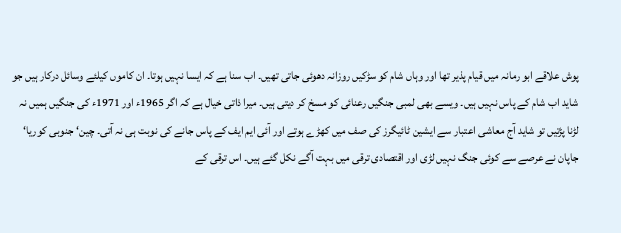پوش علاقے ابو رمانہ میں قیام پذیر تھا اور وہاں شام کو سڑکیں روزانہ دھوئی جاتی تھیں۔ اب سنا ہے کہ ایسا نہیں ہوتا۔ ان کاموں کیلئے وسائل درکار ہیں جو شاید اب شام کے پاس نہیں ہیں۔ ویسے بھی لمبی جنگیں رعنائی کو مسخ کر دیتی ہیں۔ میرا ذاتی خیال ہے کہ اگر 1965ء اور 1971ء کی جنگیں ہمیں نہ لڑنا پڑتیں تو شاید آج معاشی اعتبار سے ایشین ٹائیگرز کی صف میں کھڑے ہوتے اور آئی ایم ایف کے پاس جانے کی نوبت ہی نہ آتی۔ چین‘ جنوبی کوریا‘ جاپان نے عرصے سے کوئی جنگ نہیں لڑی اور اقتصادی ترقی میں بہت آگے نکل گئے ہیں۔ اس ترقی کے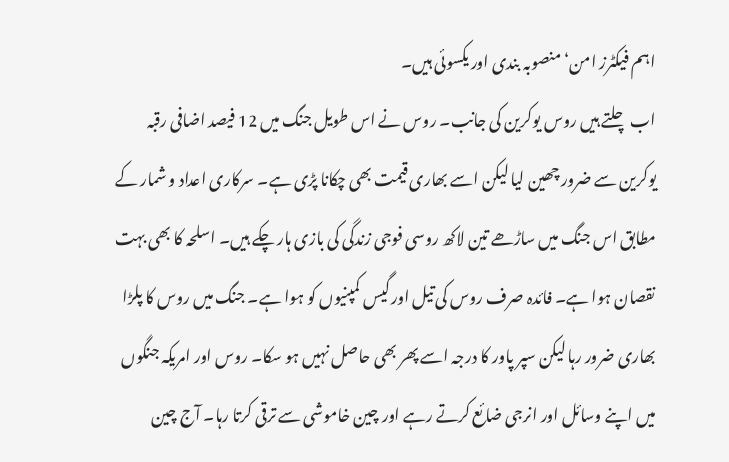اہم فیکٹرز امن‘ منصوبہ بندی اور یکسوئی ہیں۔
اب چلتے ہیں روس یوکرین کی جانب۔ روس نے اس طویل جنگ میں 12 فیصد اضافی رقبہ یوکرین سے ضرور چھین لیا لیکن اسے بھاری قیمت بھی چکانا پڑی ہے۔ سرکاری اعداد و شمار کے مطابق اس جنگ میں ساڑھے تین لاکھ روسی فوجی زندگی کی بازی ہار چکے ہیں۔ اسلحہ کا بھی بہت نقصان ہوا ہے۔ فائدہ صرف روس کی تیل اور گیس کمپنیوں کو ہوا ہے۔ جنگ میں روس کا پلڑا بھاری ضرور رہا لیکن سپر پاور کا درجہ اسے پھر بھی حاصل نہیں ہو سکا۔ روس اور امریکہ جنگوں میں اپنے وسائل اور انرجی ضائع کرتے رہے اور چین خاموشی سے ترقی کرتا رہا۔ آج چین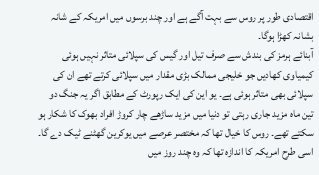اقتصادی طور پر روس سے بہت آگے ہے اور چند برسوں میں امریکہ کے شانہ بشانہ کھڑا ہوگا۔
آبنائے ہرمز کی بندش سے صرف تیل اور گیس کی سپلائی متاثر نہیں ہوئی کیمیاوی کھادیں جو خلیجی ممالک بڑی مقدار میں سپلائی کرتے تھے ان کی سپلائی بھی متاثر ہوئی ہے۔ یو این کی ایک رپورٹ کے مطابق اگر یہ جنگ دو تین ماہ مزید جاری رہتی تو دنیا میں مزید ساڑھے چار کروڑ افراد بھوک کا شکار ہو سکتے تھے۔ روس کا خیال تھا کہ مختصر عرصے میں یوکرین گھٹنے ٹیک دے گا۔ اسی طرح امریکہ کا اندازہ تھا کہ وہ چند روز میں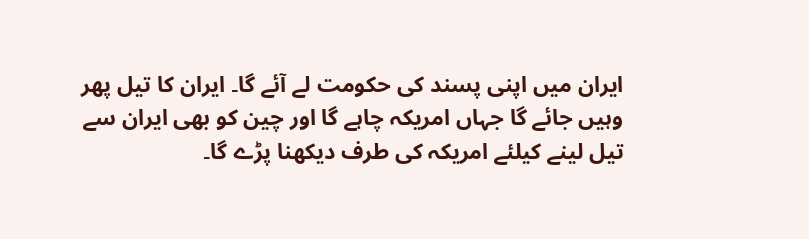ایران میں اپنی پسند کی حکومت لے آئے گا۔ ایران کا تیل پھر وہیں جائے گا جہاں امریکہ چاہے گا اور چین کو بھی ایران سے تیل لینے کیلئے امریکہ کی طرف دیکھنا پڑے گا۔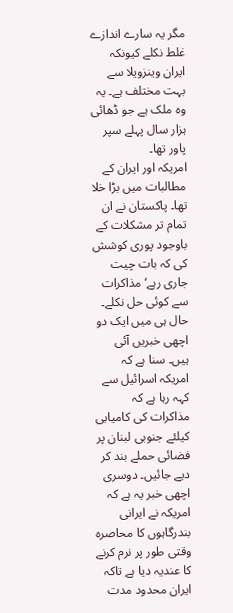مگر یہ سارے اندازے غلط نکلے کیونکہ ایران وینزویلا سے بہت مختلف ہے۔ یہ وہ ملک ہے جو ڈھائی ہزار سال پہلے سپر پاور تھا۔
امریکہ اور ایران کے مطالبات میں بڑا خلا تھا۔ پاکستان نے ان تمام تر مشکلات کے باوجود پوری کوشش کی کہ بات چیت جاری رہے‘ مذاکرات سے کوئی حل نکلے۔ حال ہی میں ایک دو اچھی خبریں آئی ہیں۔ سنا ہے کہ امریکہ اسرائیل سے کہہ رہا ہے کہ مذاکرات کی کامیابی کیلئے جنوبی لبنان پر فضائی حملے بند کر دیے جائیں۔ دوسری اچھی خبر یہ ہے کہ امریکہ نے ایرانی بندرگاہوں کا محاصرہ وقتی طور پر نرم کرنے کا عندیہ دیا ہے تاکہ ایران محدود مدت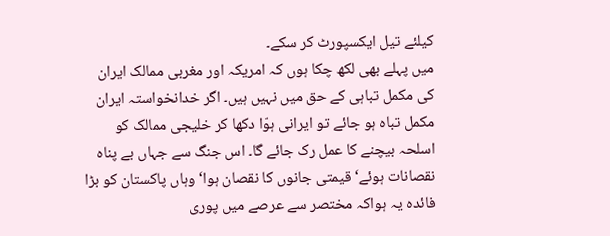کیلئے تیل ایکسپورٹ کر سکے۔
میں پہلے بھی لکھ چکا ہوں کہ امریکہ اور مغربی ممالک ایران کی مکمل تباہی کے حق میں نہیں ہیں۔ اگر خدانخواستہ ایران مکمل تباہ ہو جائے تو ایرانی ہوّا دکھا کر خلیجی ممالک کو اسلحہ بیچنے کا عمل رک جائے گا۔ اس جنگ سے جہاں بے پناہ نقصانات ہوئے‘ قیمتی جانوں کا نقصان ہوا‘ وہاں پاکستان کو بڑا فائدہ یہ ہواکہ مختصر سے عرصے میں پوری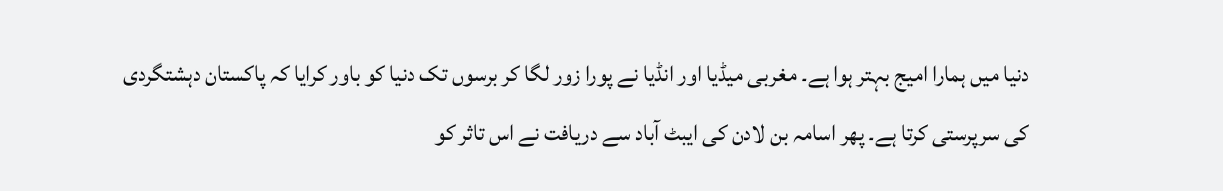دنیا میں ہمارا امیج بہتر ہوا ہے۔ مغربی میڈیا اور انڈیا نے پورا زور لگا کر برسوں تک دنیا کو باور کرایا کہ پاکستان دہشتگردی کی سرپرستی کرتا ہے۔ پھر اسامہ بن لادن کی ایبٹ آباد سے دریافت نے اس تاثر کو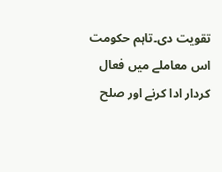تقویت دی۔تاہم حکومت اس معاملے میں فعال کردار ادا کرنے اور صلح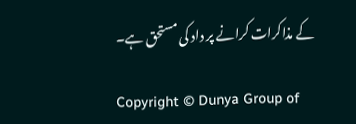کے مذاکرات کرانے پر داد کی مستحق ہے۔

Copyright © Dunya Group of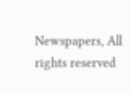Newspapers, All rights reserved